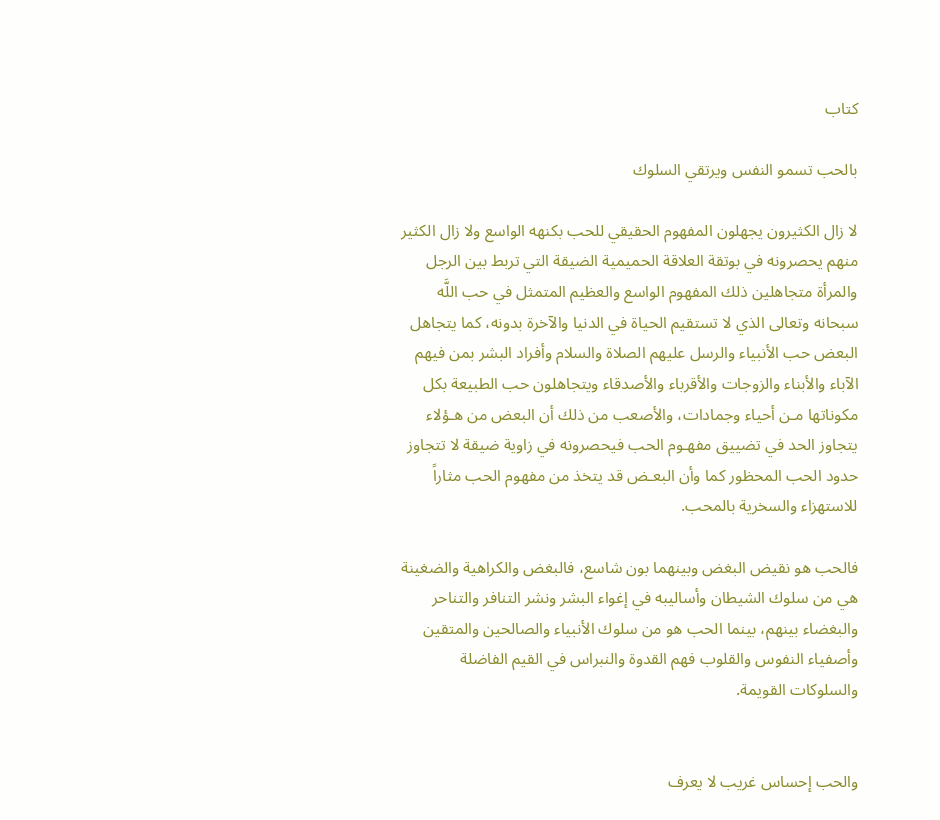كتاب

بالحب تسمو النفس ويرتقي السلوك

لا زال الكثيرون يجهلون المفهوم الحقيقي للحب بكنهه الواسع ولا زال الكثير منهم يحصرونه في بوتقة العلاقة الحميمية الضيقة التي تربط بين الرجل والمرأة متجاهلين ذلك المفهوم الواسع والعظيم المتمثل في حب اللَّه سبحانه وتعالى الذي لا تستقيم الحياة في الدنيا والآخرة بدونه، كما يتجاهل البعض حب الأنبياء والرسل عليهم الصلاة والسلام وأفراد البشر بمن فيهم الآباء والأبناء والزوجات والأقرباء والأصدقاء ويتجاهلون حب الطبيعة بكل مكوناتها مـن أحياء وجمادات، والأصعب من ذلك أن البعض من هـؤلاء يتجاوز الحد في تضييق مفهـوم الحب فيحصرونه في زاوية ضيقة لا تتجاوز حدود الحب المحظور كما وأن البعـض قد يتخذ من مفهوم الحب مثاراً للاستهزاء والسخرية بالمحب.

فالحب هو نقيض البغض وبينهما بون شاسع، فالبغض والكراهية والضغينة هي من سلوك الشيطان وأساليبه في إغواء البشر ونشر التنافر والتناحر والبغضاء بينهم، بينما الحب هو من سلوك الأنبياء والصالحين والمتقين وأصفياء النفوس والقلوب فهم القدوة والنبراس في القيم الفاضلة والسلوكات القويمة.


والحب إحساس غريب لا يعرف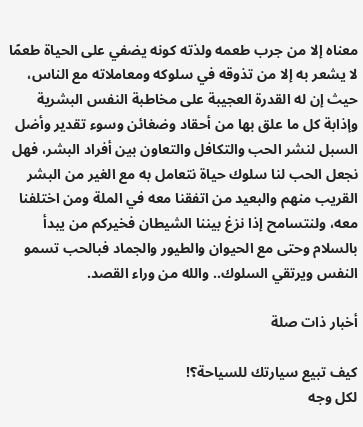معناه إلا من جرب طعمه ولذته كونه يضفي على الحياة طعمًا لا يشعر به إلا من تذوقه في سلوكه ومعاملاته مع الناس، حيث إن له القدرة العجيبة على مخاطبة النفس البشرية وإذابة كل ما علق بها من أحقاد وضغائن وسوء تقدير وأضل السبل لنشر الحب والتكافل والتعاون بين أفراد البشر، فهل نجعل الحب لنا سلوك حياة نتعامل به مع الغير من البشر القريب منهم والبعيد من اتفقنا معه في الملة ومن اختلفنا معه، ولنتسامح إذا نزغ بيننا الشيطان فخيركم من يبدأ بالسلام وحتى مع الحيوان والطيور والجماد فبالحب تسمو النفس ويرتقي السلوك.. والله من وراء القصد.

أخبار ذات صلة

كيف تبيع سيارتك للسياحة؟!
لكل وجه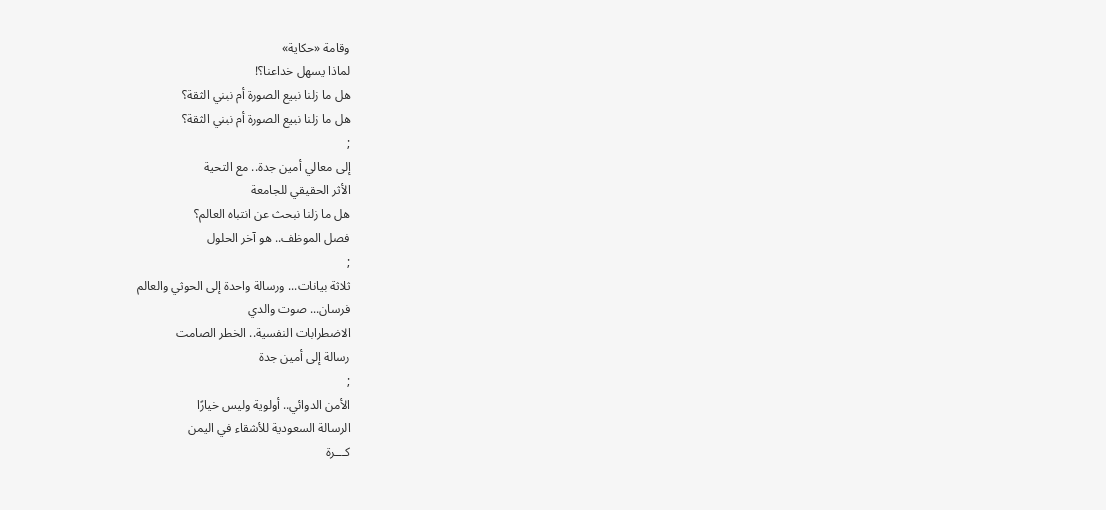وقامة «حكاية»
لماذا يسهل خداعنا؟!
هل ما زلنا نبيع الصورة أم نبني الثقة؟
هل ما زلنا نبيع الصورة أم نبني الثقة؟
;
إلى معالي أمين جدة.. مع التحية
الأثر الحقيقي للجامعة
هل ما زلنا نبحث عن انتباه العالم؟
فصل الموظف.. هو آخر الحلول
;
ثلاثة بيانات... ورسالة واحدة إلى الحوثي والعالم
فرسان... صوت والدي
الاضطرابات النفسية.. الخطر الصامت
رسالة إلى أمين جدة
;
الأمن الدوائي.. أولوية وليس خيارًا
الرسالة السعودية للأشقاء في اليمن
كـــرة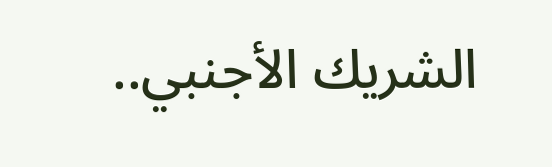الشريك الأجنبي..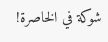شوكة في الخاصرة!